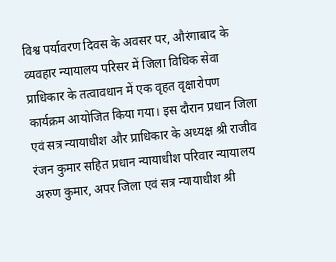विश्व पर्यावरण दिवस के अवसर पर, औरंगाबाद के व्यवहार न्यायालय परिसर में जिला विधिक सेवा प्राधिकार के तत्वावधान में एक वृहत वृक्षारोपण कार्यक्रम आयोजित किया गया। इस दौरान प्रधान जिला एवं सत्र न्यायाधीश और प्राधिकार के अध्यक्ष श्री राजीव रंजन कुमार सहित प्रधान न्यायाधीश परिवार न्यायालय अरुण कुमार, अपर जिला एवं सत्र न्यायाधीश श्री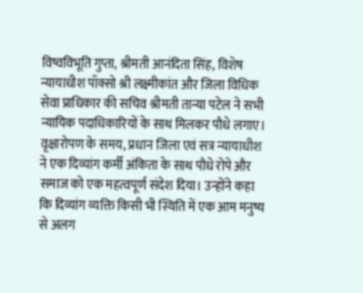विष्वविभूति गुप्ता, श्रीमती आनंदिता सिंह, विशेष न्यायाधीश पॉक्सो श्री लक्ष्मीकांत और जिला विधिक सेवा प्राधिकार की सचिव श्रीमती तान्या पटेल ने सभी न्यायिक पदाधिकारियों के साथ मिलकर पौधे लगाए। वृक्षारोपण के समय, प्रधान जिला एवं सत्र न्यायाधीश ने एक दिव्यांग कर्मी अंकिता के साथ पौधे रोपे और समाज को एक महत्वपूर्ण संदेश दिया। उन्होंने कहा कि दिव्यांग व्यक्ति किसी भी स्थिति में एक आम मनुष्य से अलग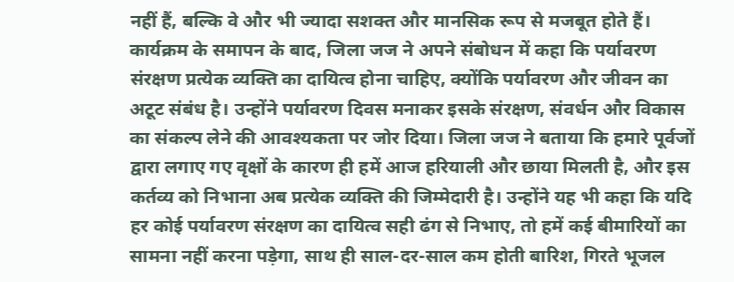नहीं हैं, बल्कि वे और भी ज्यादा सशक्त और मानसिक रूप से मजबूत होते हैं। कार्यक्रम के समापन के बाद, जिला जज ने अपने संबोधन में कहा कि पर्यावरण संरक्षण प्रत्येक व्यक्ति का दायित्व होना चाहिए, क्योंकि पर्यावरण और जीवन का अटूट संबंध है। उन्होंने पर्यावरण दिवस मनाकर इसके संरक्षण, संवर्धन और विकास का संकल्प लेने की आवश्यकता पर जोर दिया। जिला जज ने बताया कि हमारे पूर्वजों द्वारा लगाए गए वृक्षों के कारण ही हमें आज हरियाली और छाया मिलती है, और इस कर्तव्य को निभाना अब प्रत्येक व्यक्ति की जिम्मेदारी है। उन्होंने यह भी कहा कि यदि हर कोई पर्यावरण संरक्षण का दायित्व सही ढंग से निभाए, तो हमें कई बीमारियों का सामना नहीं करना पड़ेगा, साथ ही साल-दर-साल कम होती बारिश, गिरते भूजल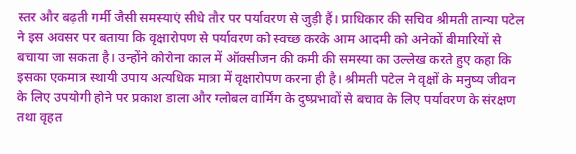स्तर और बढ़ती गर्मी जैसी समस्याएं सीधे तौर पर पर्यावरण से जुड़ी हैं। प्राधिकार की सचिव श्रीमती तान्या पटेल ने इस अवसर पर बताया कि वृक्षारोपण से पर्यावरण को स्वच्छ करके आम आदमी को अनेकों बीमारियों से बचाया जा सकता है। उन्होंने कोरोना काल में ऑक्सीजन की कमी की समस्या का उल्लेख करते हुए कहा कि इसका एकमात्र स्थायी उपाय अत्यधिक मात्रा में वृक्षारोपण करना ही है। श्रीमती पटेल ने वृक्षों के मनुष्य जीवन के लिए उपयोगी होने पर प्रकाश डाला और ग्लोबल वार्मिंग के दुष्प्रभावों से बचाव के लिए पर्यावरण के संरक्षण तथा वृहत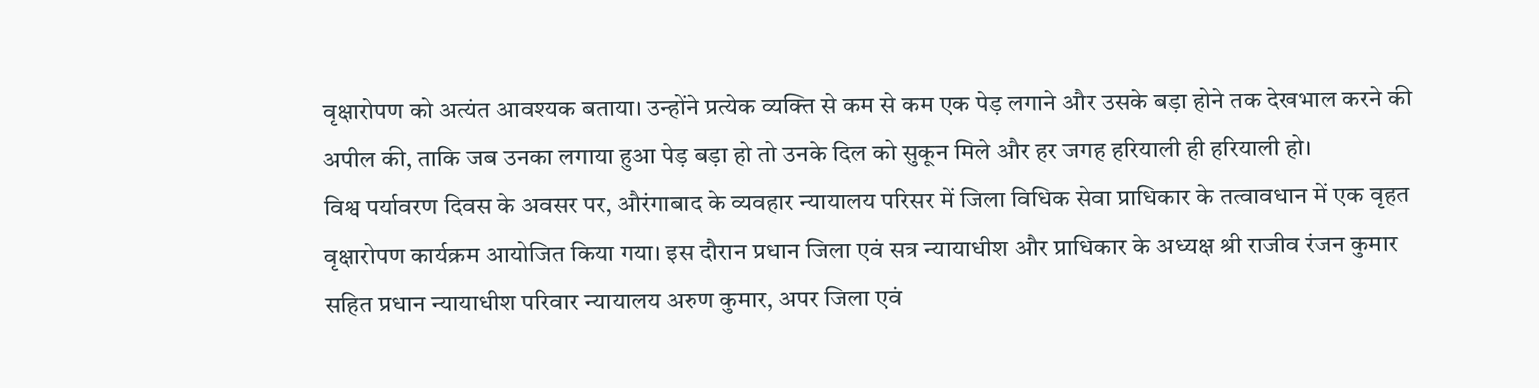वृक्षारोपण को अत्यंत आवश्यक बताया। उन्होंने प्रत्येक व्यक्ति से कम से कम एक पेड़ लगाने और उसके बड़ा होने तक देखभाल करने की अपील की, ताकि जब उनका लगाया हुआ पेड़ बड़ा हो तो उनके दिल को सुकून मिले और हर जगह हरियाली ही हरियाली हो।
विश्व पर्यावरण दिवस के अवसर पर, औरंगाबाद के व्यवहार न्यायालय परिसर में जिला विधिक सेवा प्राधिकार के तत्वावधान में एक वृहत वृक्षारोपण कार्यक्रम आयोजित किया गया। इस दौरान प्रधान जिला एवं सत्र न्यायाधीश और प्राधिकार के अध्यक्ष श्री राजीव रंजन कुमार सहित प्रधान न्यायाधीश परिवार न्यायालय अरुण कुमार, अपर जिला एवं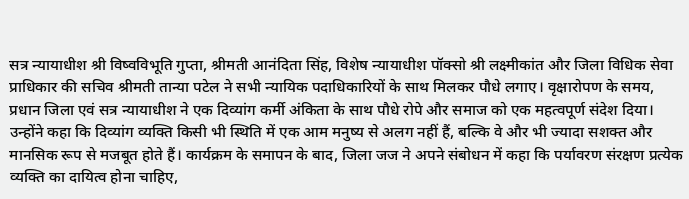सत्र न्यायाधीश श्री विष्वविभूति गुप्ता, श्रीमती आनंदिता सिंह, विशेष न्यायाधीश पॉक्सो श्री लक्ष्मीकांत और जिला विधिक सेवा प्राधिकार की सचिव श्रीमती तान्या पटेल ने सभी न्यायिक पदाधिकारियों के साथ मिलकर पौधे लगाए। वृक्षारोपण के समय, प्रधान जिला एवं सत्र न्यायाधीश ने एक दिव्यांग कर्मी अंकिता के साथ पौधे रोपे और समाज को एक महत्वपूर्ण संदेश दिया। उन्होंने कहा कि दिव्यांग व्यक्ति किसी भी स्थिति में एक आम मनुष्य से अलग नहीं हैं, बल्कि वे और भी ज्यादा सशक्त और मानसिक रूप से मजबूत होते हैं। कार्यक्रम के समापन के बाद, जिला जज ने अपने संबोधन में कहा कि पर्यावरण संरक्षण प्रत्येक व्यक्ति का दायित्व होना चाहिए,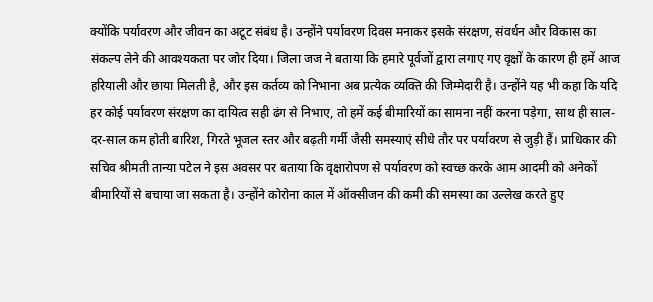क्योंकि पर्यावरण और जीवन का अटूट संबंध है। उन्होंने पर्यावरण दिवस मनाकर इसके संरक्षण, संवर्धन और विकास का संकल्प लेने की आवश्यकता पर जोर दिया। जिला जज ने बताया कि हमारे पूर्वजों द्वारा लगाए गए वृक्षों के कारण ही हमें आज हरियाली और छाया मिलती है, और इस कर्तव्य को निभाना अब प्रत्येक व्यक्ति की जिम्मेदारी है। उन्होंने यह भी कहा कि यदि हर कोई पर्यावरण संरक्षण का दायित्व सही ढंग से निभाए, तो हमें कई बीमारियों का सामना नहीं करना पड़ेगा, साथ ही साल-दर-साल कम होती बारिश, गिरते भूजल स्तर और बढ़ती गर्मी जैसी समस्याएं सीधे तौर पर पर्यावरण से जुड़ी हैं। प्राधिकार की सचिव श्रीमती तान्या पटेल ने इस अवसर पर बताया कि वृक्षारोपण से पर्यावरण को स्वच्छ करके आम आदमी को अनेकों बीमारियों से बचाया जा सकता है। उन्होंने कोरोना काल में ऑक्सीजन की कमी की समस्या का उल्लेख करते हुए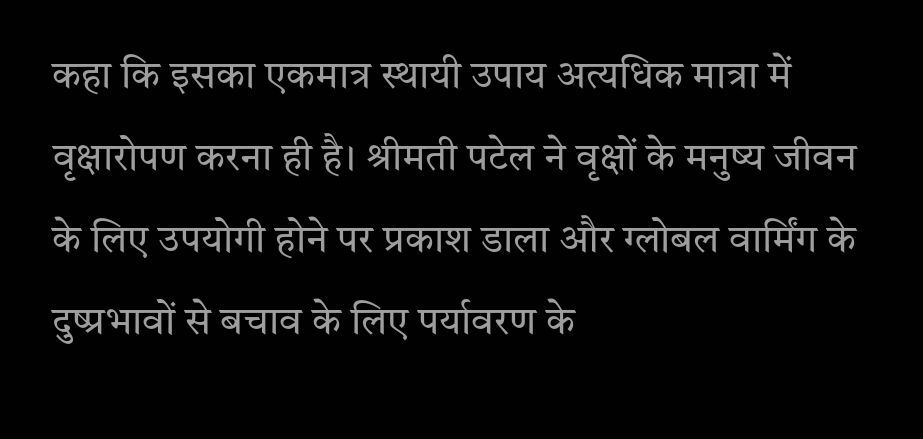कहा कि इसका एकमात्र स्थायी उपाय अत्यधिक मात्रा में वृक्षारोपण करना ही है। श्रीमती पटेल ने वृक्षों के मनुष्य जीवन के लिए उपयोगी होने पर प्रकाश डाला और ग्लोबल वार्मिंग के दुष्प्रभावों से बचाव के लिए पर्यावरण के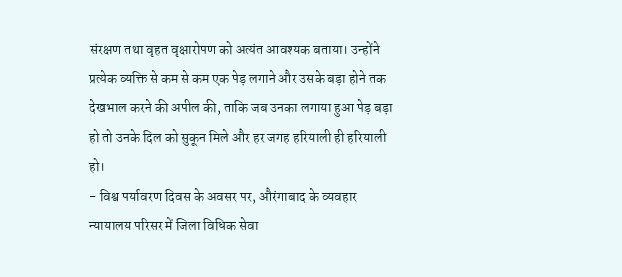संरक्षण तथा वृहत वृक्षारोपण को अत्यंत आवश्यक बताया। उन्होंने प्रत्येक व्यक्ति से कम से कम एक पेड़ लगाने और उसके बड़ा होने तक देखभाल करने की अपील की, ताकि जब उनका लगाया हुआ पेड़ बड़ा हो तो उनके दिल को सुकून मिले और हर जगह हरियाली ही हरियाली हो।
- विश्व पर्यावरण दिवस के अवसर पर, औरंगाबाद के व्यवहार न्यायालय परिसर में जिला विधिक सेवा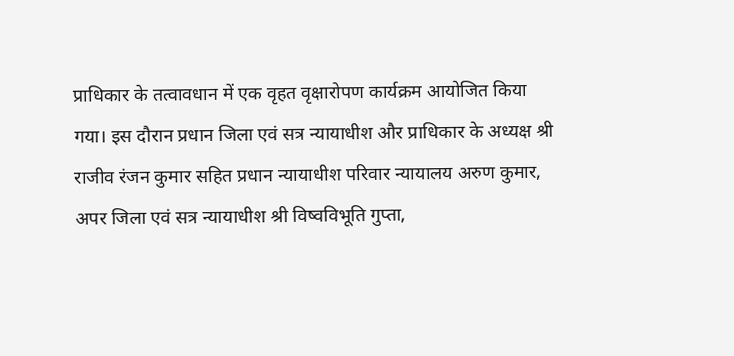प्राधिकार के तत्वावधान में एक वृहत वृक्षारोपण कार्यक्रम आयोजित किया गया। इस दौरान प्रधान जिला एवं सत्र न्यायाधीश और प्राधिकार के अध्यक्ष श्री राजीव रंजन कुमार सहित प्रधान न्यायाधीश परिवार न्यायालय अरुण कुमार, अपर जिला एवं सत्र न्यायाधीश श्री विष्वविभूति गुप्ता,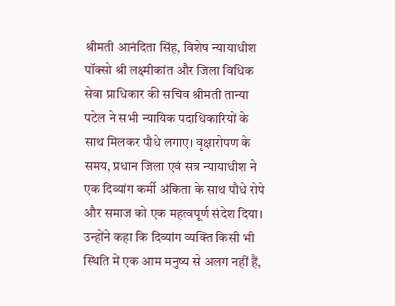श्रीमती आनंदिता सिंह, विशेष न्यायाधीश पॉक्सो श्री लक्ष्मीकांत और जिला विधिक सेवा प्राधिकार की सचिव श्रीमती तान्या पटेल ने सभी न्यायिक पदाधिकारियों के साथ मिलकर पौधे लगाए। वृक्षारोपण के समय, प्रधान जिला एवं सत्र न्यायाधीश ने एक दिव्यांग कर्मी अंकिता के साथ पौधे रोपे और समाज को एक महत्वपूर्ण संदेश दिया। उन्होंने कहा कि दिव्यांग व्यक्ति किसी भी स्थिति में एक आम मनुष्य से अलग नहीं हैं,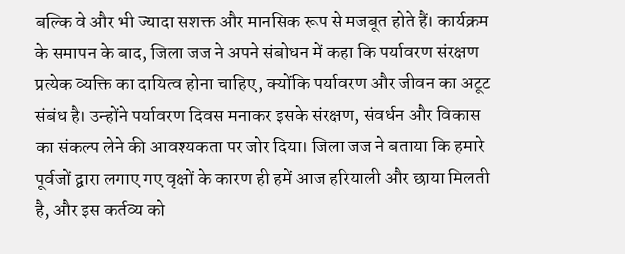बल्कि वे और भी ज्यादा सशक्त और मानसिक रूप से मजबूत होते हैं। कार्यक्रम के समापन के बाद, जिला जज ने अपने संबोधन में कहा कि पर्यावरण संरक्षण प्रत्येक व्यक्ति का दायित्व होना चाहिए, क्योंकि पर्यावरण और जीवन का अटूट संबंध है। उन्होंने पर्यावरण दिवस मनाकर इसके संरक्षण, संवर्धन और विकास का संकल्प लेने की आवश्यकता पर जोर दिया। जिला जज ने बताया कि हमारे पूर्वजों द्वारा लगाए गए वृक्षों के कारण ही हमें आज हरियाली और छाया मिलती है, और इस कर्तव्य को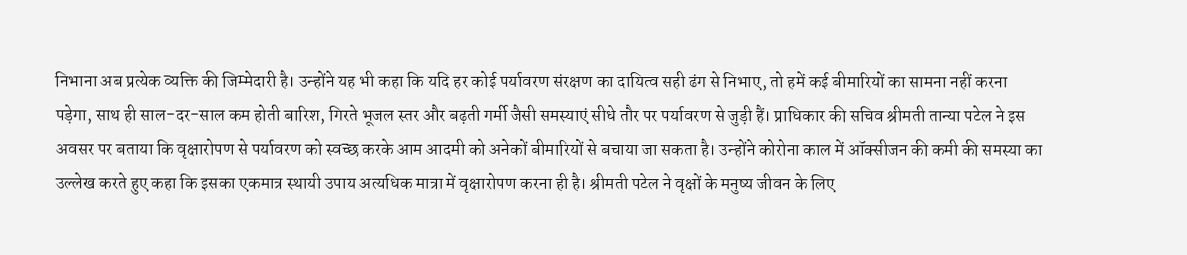निभाना अब प्रत्येक व्यक्ति की जिम्मेदारी है। उन्होंने यह भी कहा कि यदि हर कोई पर्यावरण संरक्षण का दायित्व सही ढंग से निभाए, तो हमें कई बीमारियों का सामना नहीं करना पड़ेगा, साथ ही साल-दर-साल कम होती बारिश, गिरते भूजल स्तर और बढ़ती गर्मी जैसी समस्याएं सीधे तौर पर पर्यावरण से जुड़ी हैं। प्राधिकार की सचिव श्रीमती तान्या पटेल ने इस अवसर पर बताया कि वृक्षारोपण से पर्यावरण को स्वच्छ करके आम आदमी को अनेकों बीमारियों से बचाया जा सकता है। उन्होंने कोरोना काल में ऑक्सीजन की कमी की समस्या का उल्लेख करते हुए कहा कि इसका एकमात्र स्थायी उपाय अत्यधिक मात्रा में वृक्षारोपण करना ही है। श्रीमती पटेल ने वृक्षों के मनुष्य जीवन के लिए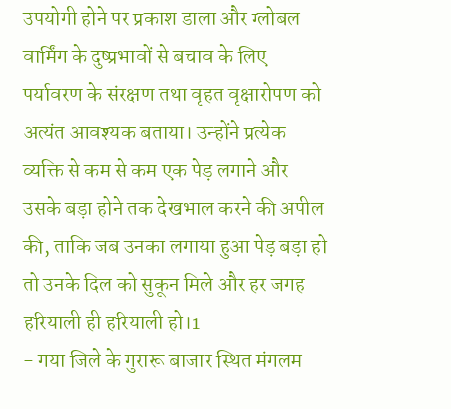उपयोगी होने पर प्रकाश डाला और ग्लोबल वार्मिंग के दुष्प्रभावों से बचाव के लिए पर्यावरण के संरक्षण तथा वृहत वृक्षारोपण को अत्यंत आवश्यक बताया। उन्होंने प्रत्येक व्यक्ति से कम से कम एक पेड़ लगाने और उसके बड़ा होने तक देखभाल करने की अपील की, ताकि जब उनका लगाया हुआ पेड़ बड़ा हो तो उनके दिल को सुकून मिले और हर जगह हरियाली ही हरियाली हो।1
- गया जिले के गुरारू बाजार स्थित मंगलम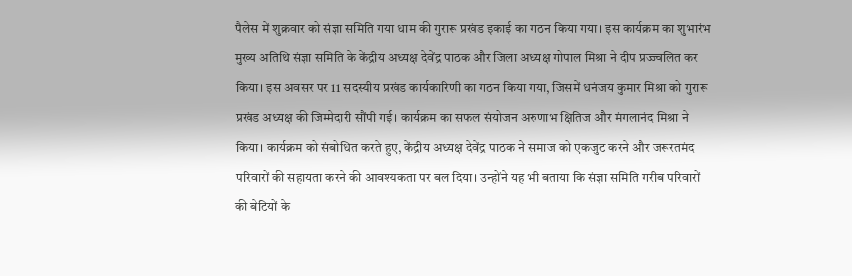पैलेस में शुक्रवार को संज्ञा समिति गया धाम की गुरारू प्रखंड इकाई का गठन किया गया। इस कार्यक्रम का शुभारंभ मुख्य अतिथि संज्ञा समिति के केंद्रीय अध्यक्ष देवेंद्र पाठक और जिला अध्यक्ष गोपाल मिश्रा ने दीप प्रज्ज्वलित कर किया। इस अवसर पर 11 सदस्यीय प्रखंड कार्यकारिणी का गठन किया गया, जिसमें धनंजय कुमार मिश्रा को गुरारू प्रखंड अध्यक्ष की जिम्मेदारी सौंपी गई। कार्यक्रम का सफल संयोजन अरुणाभ क्षितिज और मंगलानंद मिश्रा ने किया। कार्यक्रम को संबोधित करते हुए, केंद्रीय अध्यक्ष देवेंद्र पाठक ने समाज को एकजुट करने और जरूरतमंद परिवारों की सहायता करने की आवश्यकता पर बल दिया। उन्होंने यह भी बताया कि संज्ञा समिति गरीब परिवारों की बेटियों के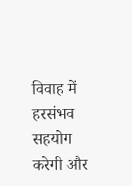विवाह में हरसंभव सहयोग करेगी और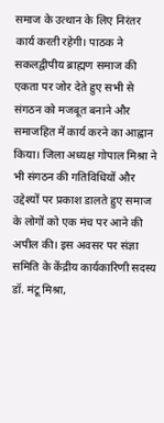समाज के उत्थान के लिए निरंतर कार्य करती रहेगी। पाठक ने सकलद्वीपीय ब्राह्मण समाज की एकता पर जोर देते हुए सभी से संगठन को मजबूत बनाने और समाजहित में कार्य करने का आह्वान किया। जिला अध्यक्ष गोपाल मिश्रा ने भी संगठन की गतिविधियों और उद्देश्यों पर प्रकाश डालते हुए समाज के लोगों को एक मंच पर आने की अपील की। इस अवसर पर संज्ञा समिति के केंद्रीय कार्यकारिणी सदस्य डॉ. मंटू मिश्रा,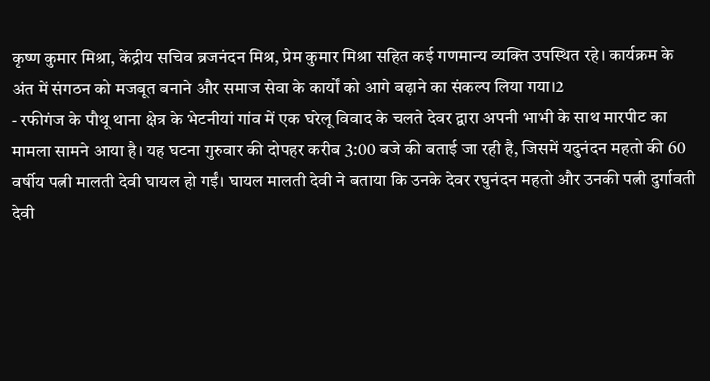कृष्ण कुमार मिश्रा, केंद्रीय सचिव ब्रजनंदन मिश्र, प्रेम कुमार मिश्रा सहित कई गणमान्य व्यक्ति उपस्थित रहे। कार्यक्रम के अंत में संगठन को मजबूत बनाने और समाज सेवा के कार्यों को आगे बढ़ाने का संकल्प लिया गया।2
- रफीगंज के पौथू थाना क्षेत्र के भेटनीयां गांव में एक घरेलू विवाद के चलते देवर द्वारा अपनी भाभी के साथ मारपीट का मामला सामने आया है। यह घटना गुरुवार की दोपहर करीब 3:00 बजे की बताई जा रही है, जिसमें यदुनंदन महतो की 60 वर्षीय पत्नी मालती देवी घायल हो गईं। घायल मालती देवी ने बताया कि उनके देवर रघुनंदन महतो और उनकी पत्नी दुर्गावती देवी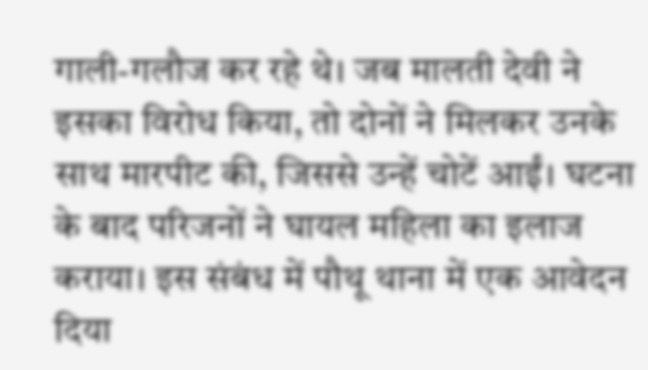गाली-गलौज कर रहे थे। जब मालती देवी ने इसका विरोध किया, तो दोनों ने मिलकर उनके साथ मारपीट की, जिससे उन्हें चोटें आईं। घटना के बाद परिजनों ने घायल महिला का इलाज कराया। इस संबंध में पौथू थाना में एक आवेदन दिया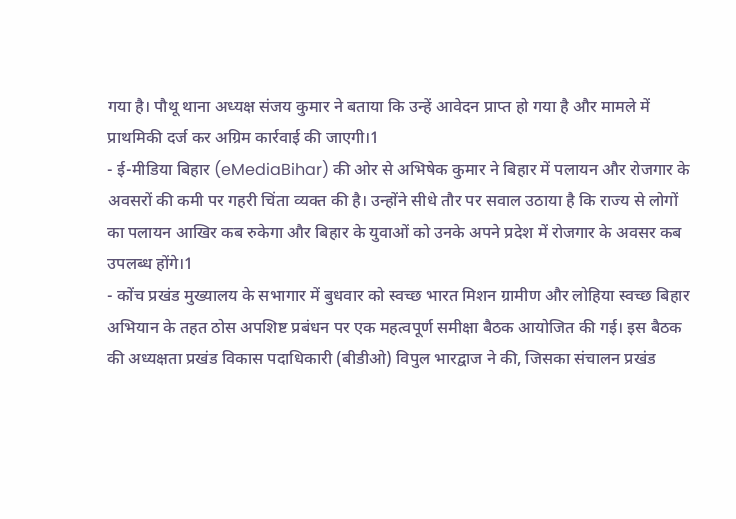गया है। पौथू थाना अध्यक्ष संजय कुमार ने बताया कि उन्हें आवेदन प्राप्त हो गया है और मामले में प्राथमिकी दर्ज कर अग्रिम कार्रवाई की जाएगी।1
- ई-मीडिया बिहार (eMediaBihar) की ओर से अभिषेक कुमार ने बिहार में पलायन और रोजगार के अवसरों की कमी पर गहरी चिंता व्यक्त की है। उन्होंने सीधे तौर पर सवाल उठाया है कि राज्य से लोगों का पलायन आखिर कब रुकेगा और बिहार के युवाओं को उनके अपने प्रदेश में रोजगार के अवसर कब उपलब्ध होंगे।1
- कोंच प्रखंड मुख्यालय के सभागार में बुधवार को स्वच्छ भारत मिशन ग्रामीण और लोहिया स्वच्छ बिहार अभियान के तहत ठोस अपशिष्ट प्रबंधन पर एक महत्वपूर्ण समीक्षा बैठक आयोजित की गई। इस बैठक की अध्यक्षता प्रखंड विकास पदाधिकारी (बीडीओ) विपुल भारद्वाज ने की, जिसका संचालन प्रखंड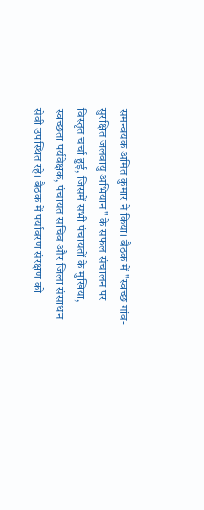समन्वयक अमित कुमार ने किया। बैठक में "स्वच्छ गांव-सुरक्षित जलवायु अभियान" के सफल संचालन पर विस्तृत चर्चा हुई, जिसमें सभी पंचायतों के मुखिया, स्वच्छता पर्यवेक्षक, पंचायत सचिव और जिला संसाधन सेवी उपस्थित रहे। बैठक में पर्यावरण संरक्षण को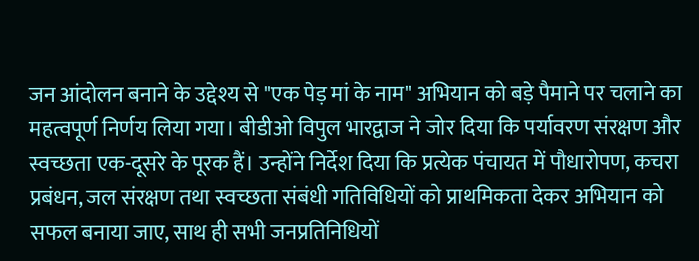जन आंदोलन बनाने के उद्देश्य से "एक पेड़ मां के नाम" अभियान को बड़े पैमाने पर चलाने का महत्वपूर्ण निर्णय लिया गया। बीडीओ विपुल भारद्वाज ने जोर दिया कि पर्यावरण संरक्षण और स्वच्छता एक-दूसरे के पूरक हैं। उन्होंने निर्देश दिया कि प्रत्येक पंचायत में पौधारोपण, कचरा प्रबंधन, जल संरक्षण तथा स्वच्छता संबंधी गतिविधियों को प्राथमिकता देकर अभियान को सफल बनाया जाए, साथ ही सभी जनप्रतिनिधियों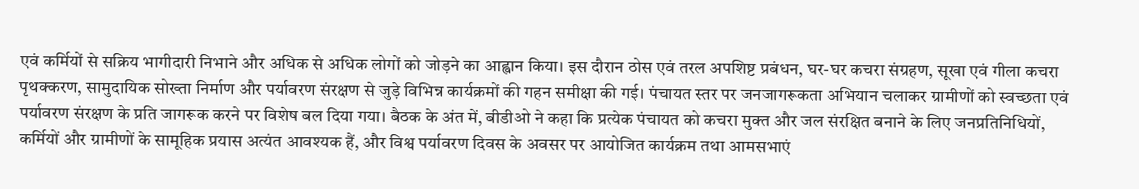एवं कर्मियों से सक्रिय भागीदारी निभाने और अधिक से अधिक लोगों को जोड़ने का आह्वान किया। इस दौरान ठोस एवं तरल अपशिष्ट प्रबंधन, घर-घर कचरा संग्रहण, सूखा एवं गीला कचरा पृथक्करण, सामुदायिक सोख्ता निर्माण और पर्यावरण संरक्षण से जुड़े विभिन्न कार्यक्रमों की गहन समीक्षा की गई। पंचायत स्तर पर जनजागरूकता अभियान चलाकर ग्रामीणों को स्वच्छता एवं पर्यावरण संरक्षण के प्रति जागरूक करने पर विशेष बल दिया गया। बैठक के अंत में, बीडीओ ने कहा कि प्रत्येक पंचायत को कचरा मुक्त और जल संरक्षित बनाने के लिए जनप्रतिनिधियों, कर्मियों और ग्रामीणों के सामूहिक प्रयास अत्यंत आवश्यक हैं, और विश्व पर्यावरण दिवस के अवसर पर आयोजित कार्यक्रम तथा आमसभाएं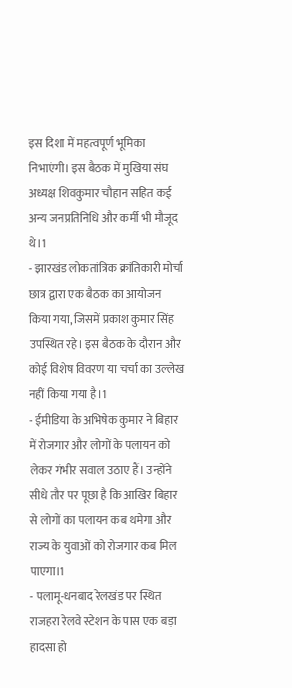इस दिशा में महत्वपूर्ण भूमिका निभाएंगी। इस बैठक में मुखिया संघ अध्यक्ष शिवकुमार चौहान सहित कई अन्य जनप्रतिनिधि और कर्मी भी मौजूद थे।1
- झारखंड लोकतांत्रिक क्रांतिकारी मोर्चा छात्र द्वारा एक बैठक का आयोजन किया गया, जिसमें प्रकाश कुमार सिंह उपस्थित रहे। इस बैठक के दौरान और कोई विशेष विवरण या चर्चा का उल्लेख नहीं किया गया है।1
- ईमीडिया के अभिषेक कुमार ने बिहार में रोजगार और लोगों के पलायन को लेकर गंभीर सवाल उठाए हैं। उन्होंने सीधे तौर पर पूछा है कि आखिर बिहार से लोगों का पलायन कब थमेगा और राज्य के युवाओं को रोजगार कब मिल पाएगा।1
- पलामू-धनबाद रेलखंड पर स्थित राजहरा रेलवे स्टेशन के पास एक बड़ा हादसा हो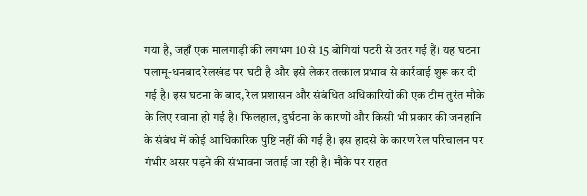गया है, जहाँ एक मालगाड़ी की लगभग 10 से 15 बोगियां पटरी से उतर गई हैं। यह घटना पलामू-धनबाद रेलखंड पर घटी है और इसे लेकर तत्काल प्रभाव से कार्रवाई शुरू कर दी गई है। इस घटना के बाद, रेल प्रशासन और संबंधित अधिकारियों की एक टीम तुरंत मौके के लिए रवाना हो गई है। फिलहाल, दुर्घटना के कारणों और किसी भी प्रकार की जनहानि के संबंध में कोई आधिकारिक पुष्टि नहीं की गई है। इस हादसे के कारण रेल परिचालन पर गंभीर असर पड़ने की संभावना जताई जा रही है। मौके पर राहत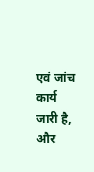एवं जांच कार्य जारी है, और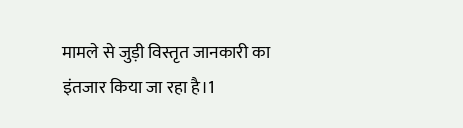मामले से जुड़ी विस्तृत जानकारी का इंतजार किया जा रहा है।1